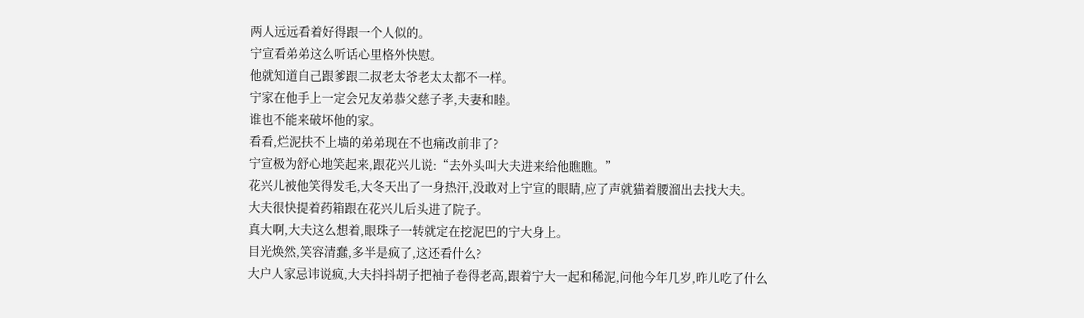两人远远看着好得跟一个人似的。
宁宣看弟弟这么听话心里格外快慰。
他就知道自己跟爹跟二叔老太爷老太太都不一样。
宁家在他手上一定会兄友弟恭父慈子孝,夫妻和睦。
谁也不能来破坏他的家。
看看,烂泥扶不上墙的弟弟现在不也痛改前非了?
宁宣极为舒心地笑起来,跟花兴儿说:“去外头叫大夫进来给他瞧瞧。”
花兴儿被他笑得发毛,大冬天出了一身热汗,没敢对上宁宣的眼睛,应了声就猫着腰溜出去找大夫。
大夫很快提着药箱跟在花兴儿后头进了院子。
真大啊,大夫这么想着,眼珠子一转就定在挖泥巴的宁大身上。
目光焕然,笑容清蠢,多半是疯了,这还看什么?
大户人家忌讳说疯,大夫抖抖胡子把袖子卷得老高,跟着宁大一起和稀泥,问他今年几岁,昨儿吃了什么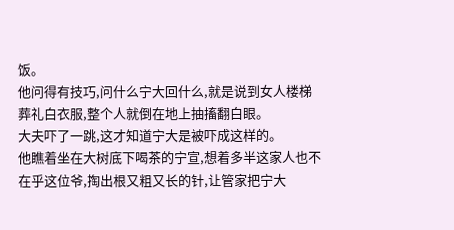饭。
他问得有技巧,问什么宁大回什么,就是说到女人楼梯葬礼白衣服,整个人就倒在地上抽搐翻白眼。
大夫吓了一跳,这才知道宁大是被吓成这样的。
他瞧着坐在大树底下喝茶的宁宣,想着多半这家人也不在乎这位爷,掏出根又粗又长的针,让管家把宁大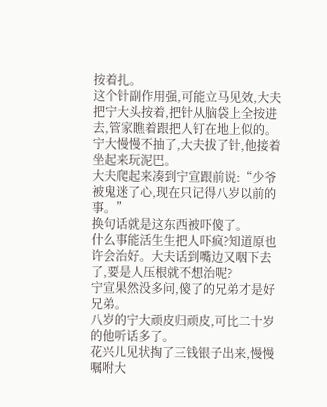按着扎。
这个针副作用强,可能立马见效,大夫把宁大头按着,把针从脑袋上全按进去,管家瞧着跟把人钉在地上似的。
宁大慢慢不抽了,大夫拔了针,他接着坐起来玩泥巴。
大夫爬起来凑到宁宣跟前说:“少爷被鬼迷了心,现在只记得八岁以前的事。”
换句话就是这东西被吓傻了。
什么事能活生生把人吓疯?知道原也许会治好。大夫话到嘴边又咽下去了,要是人压根就不想治呢?
宁宣果然没多问,傻了的兄弟才是好兄弟。
八岁的宁大顽皮归顽皮,可比二十岁的他听话多了。
花兴儿见状掏了三钱银子出来,慢慢嘱咐大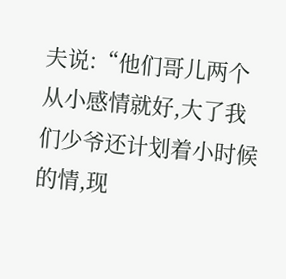夫说:“他们哥儿两个从小感情就好,大了我们少爷还计划着小时候的情,现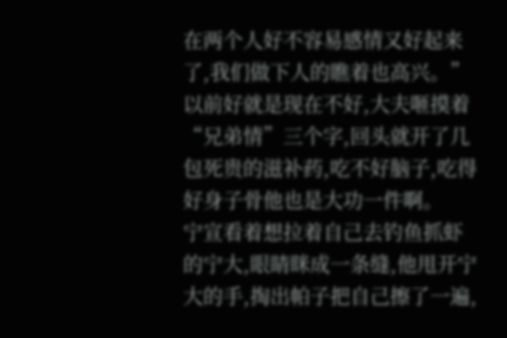在两个人好不容易感情又好起来了,我们做下人的瞧着也高兴。”
以前好就是现在不好,大夫咂摸着“兄弟情”三个字,回头就开了几包死贵的滋补药,吃不好脑子,吃得好身子骨他也是大功一件啊。
宁宣看着想拉着自己去钓鱼抓虾的宁大,眼睛眯成一条缝,他甩开宁大的手,掏出帕子把自己擦了一遍,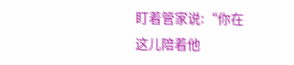盯着管家说:“你在这儿陪着他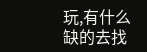玩,有什么缺的去找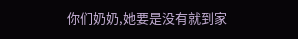你们奶奶,她要是没有就到家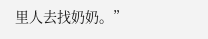里人去找奶奶。”